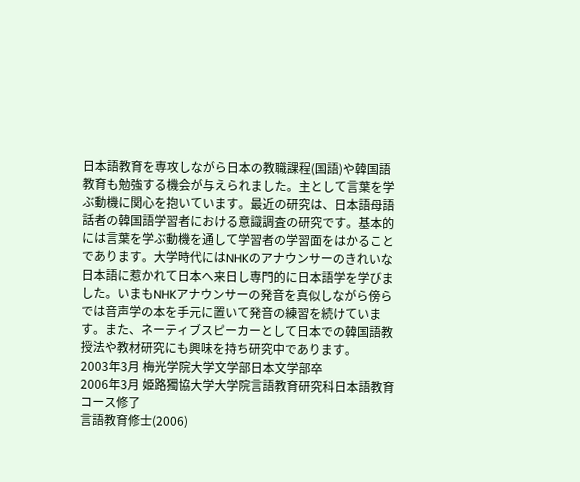日本語教育を専攻しながら日本の教職課程(国語)や韓国語教育も勉強する機会が与えられました。主として言葉を学ぶ動機に関心を抱いています。最近の研究は、日本語母語話者の韓国語学習者における意識調査の研究です。基本的には言葉を学ぶ動機を通して学習者の学習面をはかることであります。大学時代にはNHKのアナウンサーのきれいな日本語に惹かれて日本へ来日し専門的に日本語学を学びました。いまもNHKアナウンサーの発音を真似しながら傍らでは音声学の本を手元に置いて発音の練習を続けています。また、ネーティブスピーカーとして日本での韓国語教授法や教材研究にも興味を持ち研究中であります。
2003年3月 梅光学院大学文学部日本文学部卒
2006年3月 姫路獨協大学大学院言語教育研究科日本語教育コース修了
言語教育修士(2006)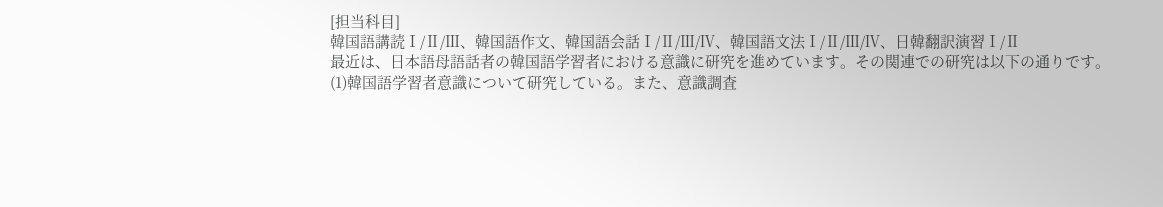[担当科目]
韓国語講読Ⅰ/Ⅱ/Ⅲ、韓国語作文、韓国語会話Ⅰ/Ⅱ/Ⅲ/Ⅳ、韓国語文法Ⅰ/Ⅱ/Ⅲ/Ⅳ、日韓翻訳演習Ⅰ/Ⅱ
最近は、日本語母語話者の韓国語学習者における意識に研究を進めています。その関連での研究は以下の通りです。
(1)韓国語学習者意識について研究している。また、意識調査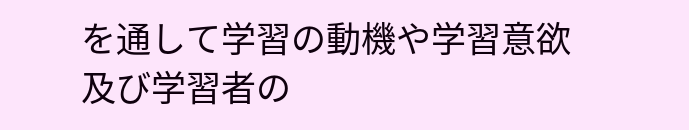を通して学習の動機や学習意欲及び学習者の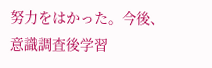努力をはかった。今後、意識調査後学習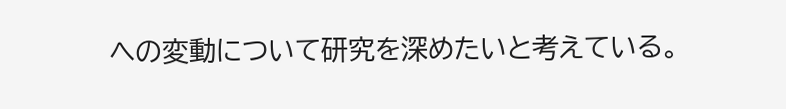への変動について研究を深めたいと考えている。